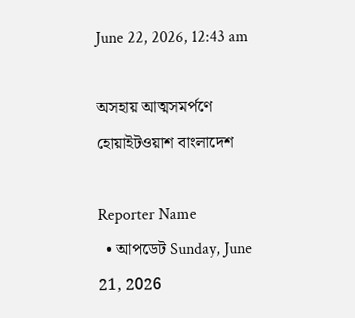June 22, 2026, 12:43 am

অসহায় আত্মসমর্পণে হোয়াইটওয়াশ বাংলাদেশ

Reporter Name
  • আপডেট Sunday, June 21, 2026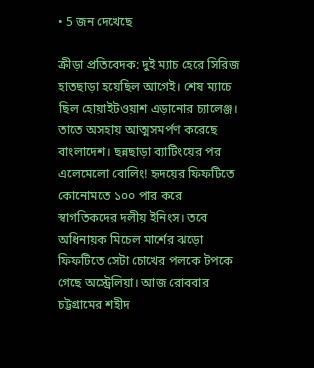• 5 জন দেখেছে

ক্রীড়া প্রতিবেদক: দুই ম্যাচ হেরে সিরিজ হাতছাড়া হয়েছিল আগেই। শেষ ম্যাচে ছিল হোয়াইটওয়াশ এড়ানোর চ্যালেঞ্জ। তাতে অসহায় আত্মসমর্পণ করেছে বাংলাদেশ। ছন্নছাড়া ব্যাটিংয়ের পর এলেমেলো বোলিং! হৃদয়ের ফিফটিতে কোনোমতে ১০০ পার করে স্বাগতিকদের দলীয় ইনিংস। তবে অধিনায়ক মিচেল মার্শের ঝড়ো ফিফটিতে সেটা চোখের পলকে টপকে গেছে অস্ট্রেলিয়া। আজ রোববার চট্টগ্রামের শহীদ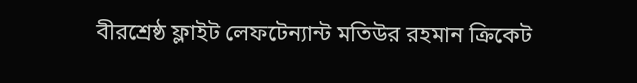বীরশ্রেষ্ঠ ফ্লাইট লেফটেন্যান্ট মতিউর রহমান ক্রিকেট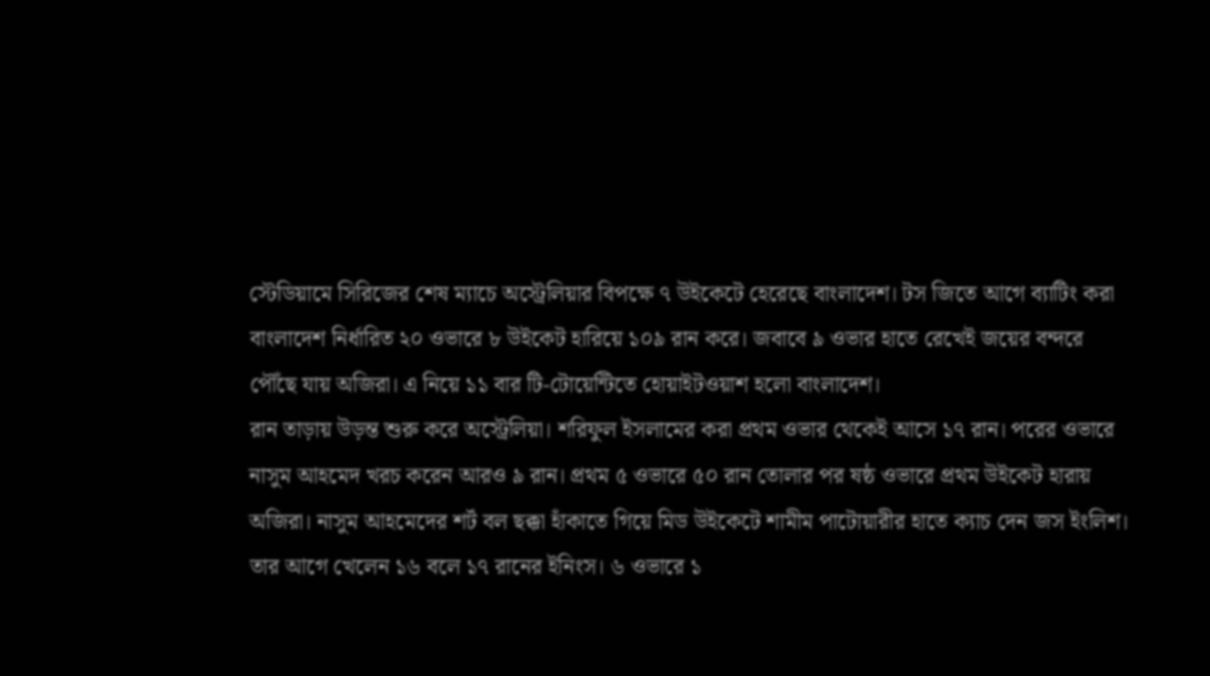স্টেডিয়ামে সিরিজের শেষ ম্যাচে অস্ট্রেলিয়ার বিপক্ষে ৭ উইকেটে হেরেছে বাংলাদেশ। টস জিতে আগে ব্যাটিং করা বাংলাদেশ নির্ধারিত ২০ ওভারে ৮ উইকেট হারিয়ে ১০৯ রান করে। জবাবে ৯ ওভার হাতে রেখেই জয়ের বন্দরে পৌঁছে যায় অজিরা। এ নিয়ে ১১ বার টি-টোয়েন্টিতে হোয়াইটওয়াশ হলো বাংলাদেশ।
রান তাড়ায় উড়ন্ত শুরু করে অস্ট্রেলিয়া। শরিফুল ইসলামের করা প্রথম ওভার থেকেই আসে ১৭ রান। পরের ওভারে নাসুম আহমেদ খরচ করেন আরও ৯ রান। প্রথম ৫ ওভারে ৫০ রান তোলার পর ষষ্ঠ ওভারে প্রথম উইকেট হারায় অজিরা। নাসুম আহমেদের শর্ট বল ছক্কা হাঁকাতে গিয়ে মিড উইকেটে শামীম পাটোয়ারীর হাতে ক্যাচ দেন জস ইংলিশ। তার আগে খেলেন ১৬ বলে ১৭ রানের ইনিংস। ৬ ওভারে ১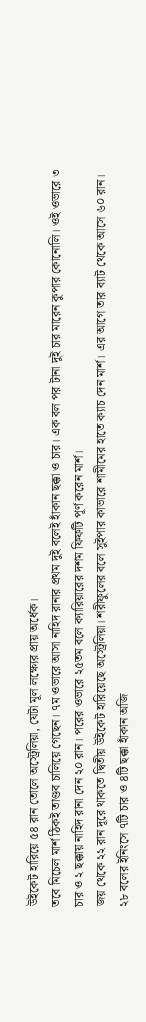উইকেট হারিয়ে ৫৪ রান তোলে অস্ট্রেলিয়া, যেটা মূল লক্ষ্যের প্রায় অর্ধেক।
তবে মিচেল মার্শ ঠিকই তাণ্ডব চালিয়ে গেছেন। ৭ম ওভারে আসা নাহিদ রানার প্রথম দুই বলেই হাঁকান ছক্কা ও চার। এক বল পর টানা দুই চার মারেন কুপার কোনোলি। ওই ওভারে ৩ চার ও ২ ছক্কায় নাহিদ রানা দেন ২০ রান। পরের ওভারে ২৫তম বলে ক্যারিয়ারের দশম ফিফটি পূর্ণ করেন মার্শ।
জয় থেকে ২২ রান দূরে থাকতে দ্বিতীয় উইকেট হারিয়েছে অস্ট্রেলিয়া। শরীফুলের বলে সুইপার কাভারে শামীমের হাতে ক্যাচ দেন মার্শ। এর আগে তার ব্যাট থেকে আসে ৬০ রান। ২৮ বলের ইনিংসে ৭টি চার ও ৪টি ছক্কা হাঁকান অজি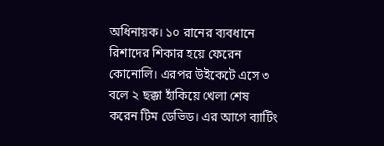অধিনায়ক। ১০ রানের ব্যবধানে রিশাদের শিকার হয়ে ফেরেন কোনোলি। এরপর উইকেটে এসে ৩ বলে ২ ছক্কা হাঁকিয়ে খেলা শেষ করেন টিম ডেভিড। এর আগে ব্যাটিং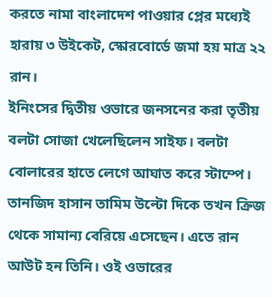করতে নামা বাংলাদেশ পাওয়ার প্লের মধ্যেই হারায় ৩ উইকেট, স্কোরবোর্ডে জমা হয় মাত্র ২২ রান।
ইনিংসের দ্বিতীয় ওভারে জনসনের করা তৃতীয় বলটা সোজা খেলেছিলেন সাইফ। বলটা বোলারের হাতে লেগে আঘাত করে স্টাম্পে। তানজিদ হাসান তামিম উল্টো দিকে তখন ক্রিজ থেকে সামান্য বেরিয়ে এসেছেন। এতে রান আউট হন তিনি। ওই ওভারের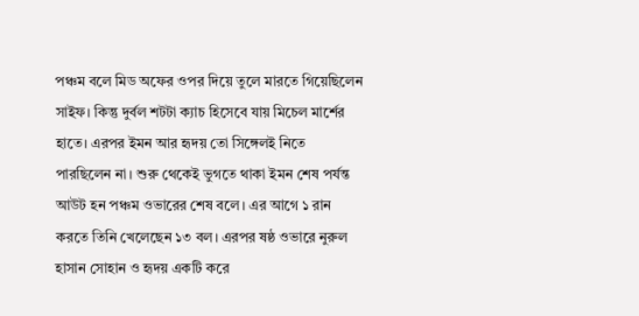পঞ্চম বলে মিড অফের ওপর দিয়ে তুলে মারতে গিয়েছিলেন সাইফ। কিন্তু দুর্বল শটটা ক্যাচ হিসেবে যায় মিচেল মার্শের হাতে। এরপর ইমন আর হৃদয় তো সিঙ্গেলই নিতে পারছিলেন না। শুরু থেকেই ভুগতে থাকা ইমন শেষ পর্যন্ত আউট হন পঞ্চম ওভারের শেষ বলে। এর আগে ১ রান করতে তিনি খেলেছেন ১৩ বল। এরপর ষষ্ঠ ওভারে নুরুল হাসান সোহান ও হৃদয় একটি করে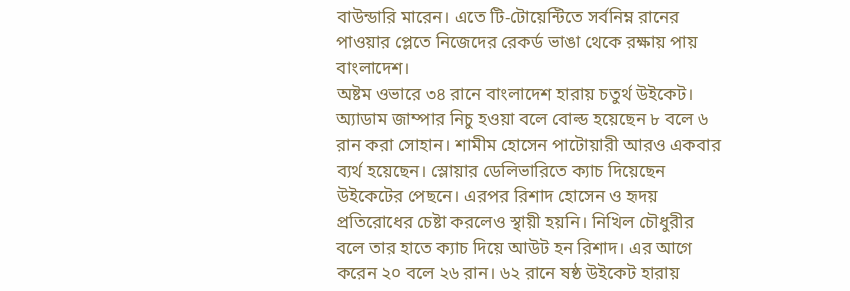বাউন্ডারি মারেন। এতে টি-টোয়েন্টিতে সর্বনিম্ন রানের পাওয়ার প্লেতে নিজেদের রেকর্ড ভাঙা থেকে রক্ষায় পায় বাংলাদেশ।
অষ্টম ওভারে ৩৪ রানে বাংলাদেশ হারায় চতুর্থ উইকেট। অ্যাডাম জাম্পার নিচু হওয়া বলে বোল্ড হয়েছেন ৮ বলে ৬ রান করা সোহান। শামীম হোসেন পাটোয়ারী আরও একবার ব্যর্থ হয়েছেন। স্লোয়ার ডেলিভারিতে ক্যাচ দিয়েছেন উইকেটের পেছনে। এরপর রিশাদ হোসেন ও হৃদয় প্রতিরোধের চেষ্টা করলেও স্থায়ী হয়নি। নিখিল চৌধুরীর বলে তার হাতে ক্যাচ দিয়ে আউট হন রিশাদ। এর আগে করেন ২০ বলে ২৬ রান। ৬২ রানে ষষ্ঠ উইকেট হারায়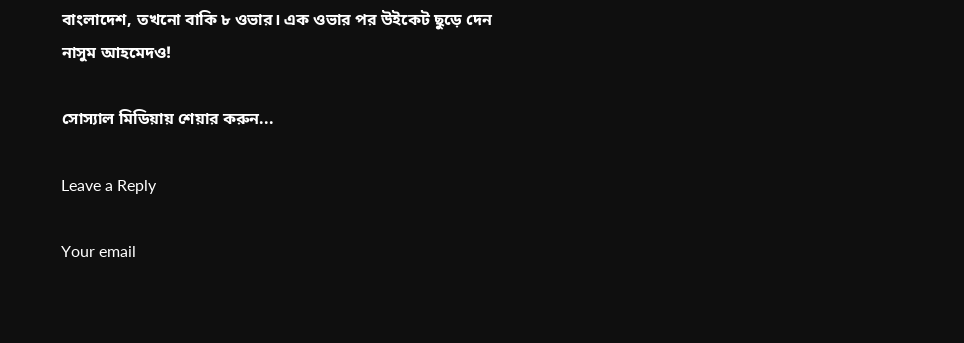বাংলাদেশ, তখনো বাকি ৮ ওভার। এক ওভার পর উইকেট ছুড়ে দেন নাসুম আহমেদও!

সোস্যাল মিডিয়ায় শেয়ার করুন...

Leave a Reply

Your email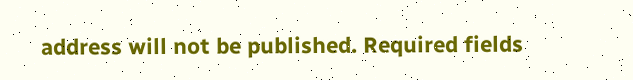address will not be published. Required fields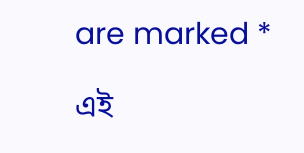are marked *

এই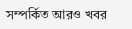সম্পর্কিত আরও খবর